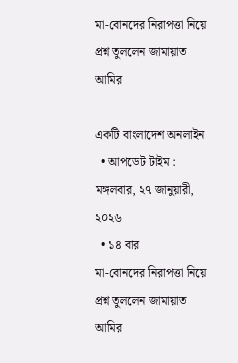মা-বোনদের নিরাপত্তা নিয়ে প্রশ্ন তুললেন জামায়াত আমির

একটি বাংলাদেশ অনলাইন
  • আপডেট টাইম : মঙ্গলবার, ২৭ জানুয়ারী, ২০২৬
  • ১৪ বার
মা-বোনদের নিরাপত্তা নিয়ে প্রশ্ন তুললেন জামায়াত আমির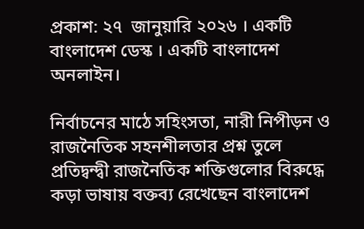প্রকাশ: ২৭  জানুয়ারি ২০২৬ । একটি বাংলাদেশ ডেস্ক । একটি বাংলাদেশ অনলাইন।

নির্বাচনের মাঠে সহিংসতা, নারী নিপীড়ন ও রাজনৈতিক সহনশীলতার প্রশ্ন তুলে প্রতিদ্বন্দ্বী রাজনৈতিক শক্তিগুলোর বিরুদ্ধে কড়া ভাষায় বক্তব্য রেখেছেন বাংলাদেশ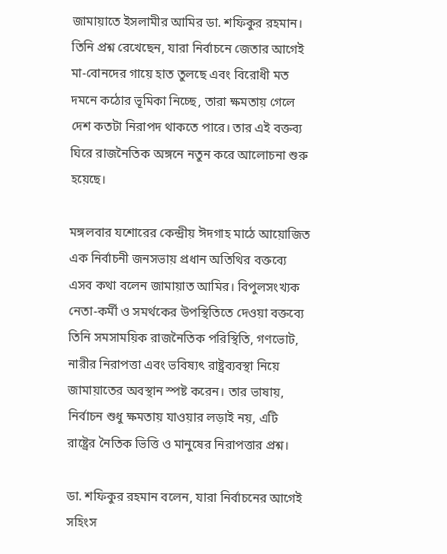জামায়াতে ইসলামীর আমির ডা. শফিকুর রহমান। তিনি প্রশ্ন রেখেছেন, যারা নির্বাচনে জেতার আগেই মা-বোনদের গায়ে হাত তুলছে এবং বিরোধী মত দমনে কঠোর ভূমিকা নিচ্ছে, তারা ক্ষমতায় গেলে দেশ কতটা নিরাপদ থাকতে পারে। তার এই বক্তব্য ঘিরে রাজনৈতিক অঙ্গনে নতুন করে আলোচনা শুরু হয়েছে।

মঙ্গলবার যশোরের কেন্দ্রীয় ঈদগাহ মাঠে আয়োজিত এক নির্বাচনী জনসভায় প্রধান অতিথির বক্তব্যে এসব কথা বলেন জামায়াত আমির। বিপুলসংখ্যক নেতা-কর্মী ও সমর্থকের উপস্থিতিতে দেওয়া বক্তব্যে তিনি সমসাময়িক রাজনৈতিক পরিস্থিতি, গণভোট, নারীর নিরাপত্তা এবং ভবিষ্যৎ রাষ্ট্রব্যবস্থা নিয়ে জামায়াতের অবস্থান স্পষ্ট করেন। তার ভাষায়, নির্বাচন শুধু ক্ষমতায় যাওয়ার লড়াই নয়, এটি রাষ্ট্রের নৈতিক ভিত্তি ও মানুষের নিরাপত্তার প্রশ্ন।

ডা. শফিকুর রহমান বলেন, যারা নির্বাচনের আগেই সহিংস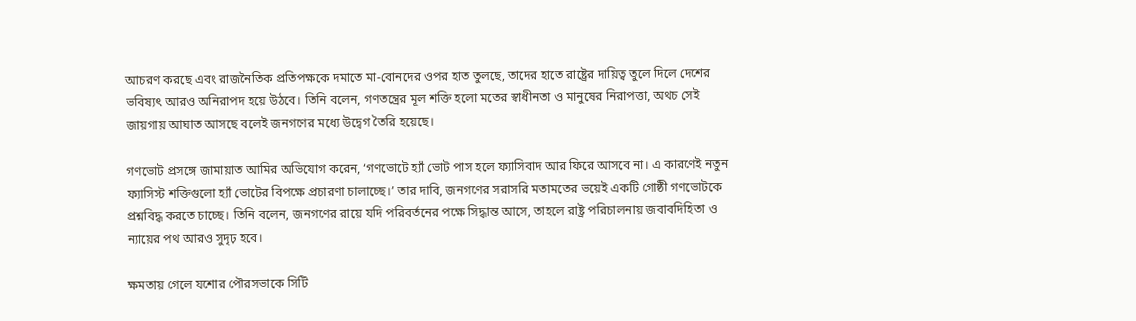আচরণ করছে এবং রাজনৈতিক প্রতিপক্ষকে দমাতে মা-বোনদের ওপর হাত তুলছে, তাদের হাতে রাষ্ট্রের দায়িত্ব তুলে দিলে দেশের ভবিষ্যৎ আরও অনিরাপদ হয়ে উঠবে। তিনি বলেন, গণতন্ত্রের মূল শক্তি হলো মতের স্বাধীনতা ও মানুষের নিরাপত্তা, অথচ সেই জায়গায় আঘাত আসছে বলেই জনগণের মধ্যে উদ্বেগ তৈরি হয়েছে।

গণভোট প্রসঙ্গে জামায়াত আমির অভিযোগ করেন, ‘গণভোটে হ্যাঁ ভোট পাস হলে ফ্যাসিবাদ আর ফিরে আসবে না। এ কারণেই নতুন ফ্যাসিস্ট শক্তিগুলো হ্যাঁ ভোটের বিপক্ষে প্রচারণা চালাচ্ছে।’ তার দাবি, জনগণের সরাসরি মতামতের ভয়েই একটি গোষ্ঠী গণভোটকে প্রশ্নবিদ্ধ করতে চাচ্ছে। তিনি বলেন, জনগণের রায়ে যদি পরিবর্তনের পক্ষে সিদ্ধান্ত আসে, তাহলে রাষ্ট্র পরিচালনায় জবাবদিহিতা ও ন্যায়ের পথ আরও সুদৃঢ় হবে।

ক্ষমতায় গেলে যশোর পৌরসভাকে সিটি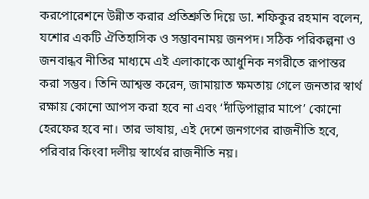করপোরেশনে উন্নীত করার প্রতিশ্রুতি দিয়ে ডা. শফিকুর রহমান বলেন, যশোর একটি ঐতিহাসিক ও সম্ভাবনাময় জনপদ। সঠিক পরিকল্পনা ও জনবান্ধব নীতির মাধ্যমে এই এলাকাকে আধুনিক নগরীতে রূপান্তর করা সম্ভব। তিনি আশ্বস্ত করেন, জামায়াত ক্ষমতায় গেলে জনতার স্বার্থ রক্ষায় কোনো আপস করা হবে না এবং ‘দাঁড়িপাল্লার মাপে’ কোনো হেরফের হবে না। তার ভাষায়, এই দেশে জনগণের রাজনীতি হবে, পরিবার কিংবা দলীয় স্বার্থের রাজনীতি নয়।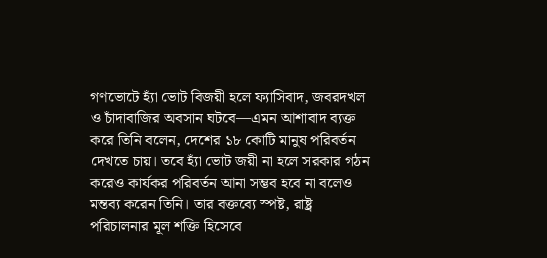গণভোটে হ্যাঁ ভোট বিজয়ী হলে ফ্যাসিবাদ, জবরদখল ও চাঁদাবাজির অবসান ঘটবে—এমন আশাবাদ ব্যক্ত করে তিনি বলেন, দেশের ১৮ কোটি মানুষ পরিবর্তন দেখতে চায়। তবে হ্যাঁ ভোট জয়ী না হলে সরকার গঠন করেও কার্যকর পরিবর্তন আনা সম্ভব হবে না বলেও মন্তব্য করেন তিনি। তার বক্তব্যে স্পষ্ট, রাষ্ট্র পরিচালনার মূল শক্তি হিসেবে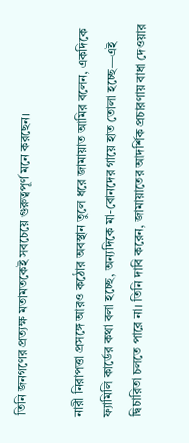তিনি জনগণের প্রত্যক্ষ মতামতকেই সবচেয়ে গুরুত্বপূর্ণ মনে করছেন।

নারী নিরাপত্তা প্রসঙ্গে আরও কঠোর অবস্থান তুলে ধরে জামায়াত আমির বলেন, একদিকে ফ্যামিলি কার্ডের কথা বলা হচ্ছে, অন্যদিকে মা-বোনদের গায়ে হাত তোলা হচ্ছে—এই দ্বিচারিতা চলতে পারে না। তিনি দাবি করেন, জামায়াতের আদর্শিক প্রচারণায় বাধা দেওয়ার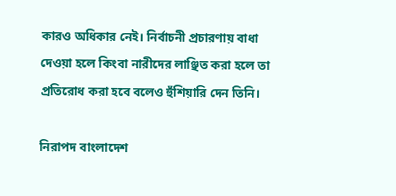কারও অধিকার নেই। নির্বাচনী প্রচারণায় বাধা দেওয়া হলে কিংবা নারীদের লাঞ্ছিত করা হলে তা প্রতিরোধ করা হবে বলেও হুঁশিয়ারি দেন তিনি।

নিরাপদ বাংলাদেশ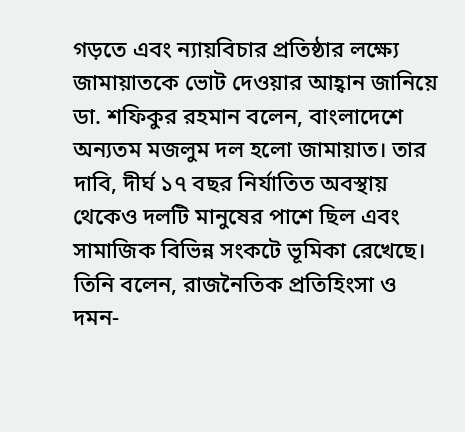গড়তে এবং ন্যায়বিচার প্রতিষ্ঠার লক্ষ্যে জামায়াতকে ভোট দেওয়ার আহ্বান জানিয়ে ডা. শফিকুর রহমান বলেন, বাংলাদেশে অন্যতম মজলুম দল হলো জামায়াত। তার দাবি, দীর্ঘ ১৭ বছর নির্যাতিত অবস্থায় থেকেও দলটি মানুষের পাশে ছিল এবং সামাজিক বিভিন্ন সংকটে ভূমিকা রেখেছে। তিনি বলেন, রাজনৈতিক প্রতিহিংসা ও দমন-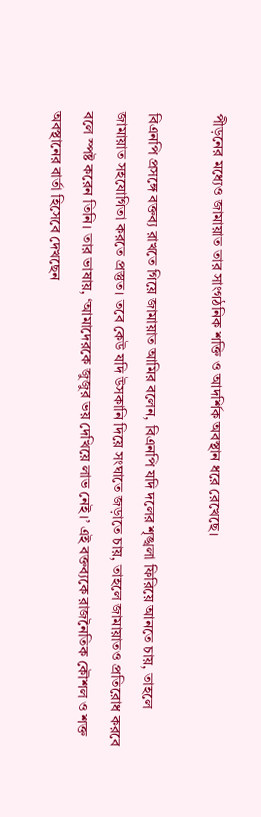পীড়নের মধ্যেও জামায়াত তার সাংগঠনিক শক্তি ও আদর্শিক অবস্থান ধরে রেখেছে।

বিএনপি প্রসঙ্গে বক্তব্য রাখতে গিয়ে জামায়াত আমির বলেন, বিএনপি যদি দলের শৃঙ্খলা ফিরিয়ে আনতে চায়, তাহলে জামায়াত সহযোগিতা করতে প্রস্তুত। তবে কেউ যদি উসকানি দিয়ে সংঘাতে জড়াতে চায়, তাহলে জামায়াতও প্রতিরোধ করবে বলে স্পষ্ট করেন তিনি। তার ভাষায়, ‘আমাদেরকে জুজুর ভয় দেখিয়ে লাভ নেই।’ এই বক্তব্যকে রাজনৈতিক কৌশল ও শক্ত অবস্থানের বার্তা হিসেবে দেখছেন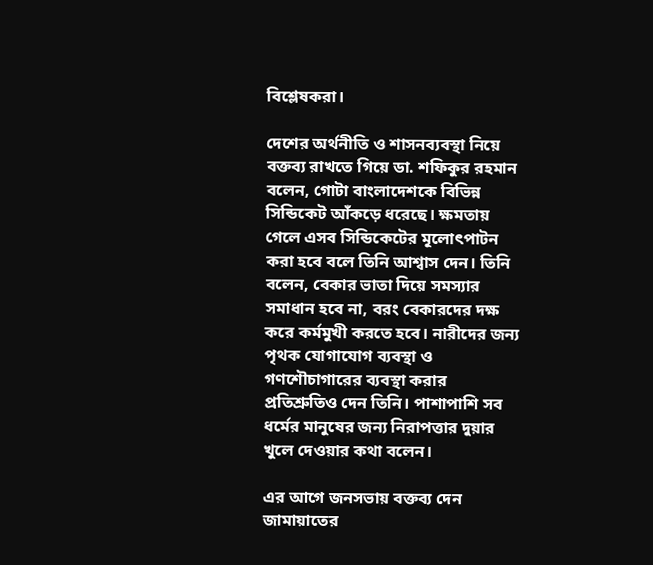বিশ্লেষকরা।

দেশের অর্থনীতি ও শাসনব্যবস্থা নিয়ে বক্তব্য রাখতে গিয়ে ডা. শফিকুর রহমান বলেন, গোটা বাংলাদেশকে বিভিন্ন সিন্ডিকেট আঁকড়ে ধরেছে। ক্ষমতায় গেলে এসব সিন্ডিকেটের মূলোৎপাটন করা হবে বলে তিনি আশ্বাস দেন। তিনি বলেন, বেকার ভাতা দিয়ে সমস্যার সমাধান হবে না, বরং বেকারদের দক্ষ করে কর্মমুখী করতে হবে। নারীদের জন্য পৃথক যোগাযোগ ব্যবস্থা ও গণশৌচাগারের ব্যবস্থা করার প্রতিশ্রুতিও দেন তিনি। পাশাপাশি সব ধর্মের মানুষের জন্য নিরাপত্তার দুয়ার খুলে দেওয়ার কথা বলেন।

এর আগে জনসভায় বক্তব্য দেন জামায়াতের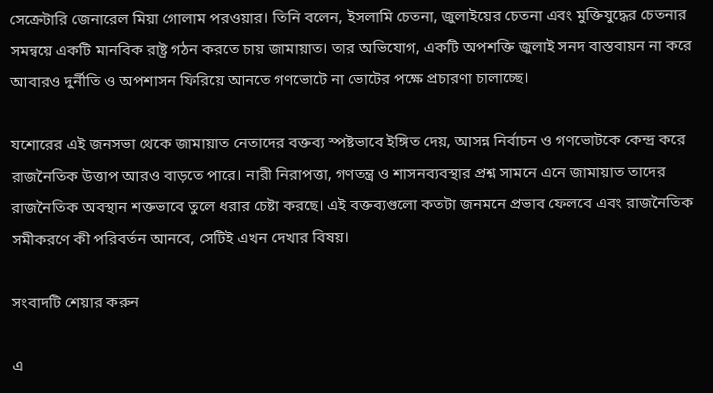সেক্রেটারি জেনারেল মিয়া গোলাম পরওয়ার। তিনি বলেন, ইসলামি চেতনা, জুলাইয়ের চেতনা এবং মুক্তিযুদ্ধের চেতনার সমন্বয়ে একটি মানবিক রাষ্ট্র গঠন করতে চায় জামায়াত। তার অভিযোগ, একটি অপশক্তি জুলাই সনদ বাস্তবায়ন না করে আবারও দুর্নীতি ও অপশাসন ফিরিয়ে আনতে গণভোটে না ভোটের পক্ষে প্রচারণা চালাচ্ছে।

যশোরের এই জনসভা থেকে জামায়াত নেতাদের বক্তব্য স্পষ্টভাবে ইঙ্গিত দেয়, আসন্ন নির্বাচন ও গণভোটকে কেন্দ্র করে রাজনৈতিক উত্তাপ আরও বাড়তে পারে। নারী নিরাপত্তা, গণতন্ত্র ও শাসনব্যবস্থার প্রশ্ন সামনে এনে জামায়াত তাদের রাজনৈতিক অবস্থান শক্তভাবে তুলে ধরার চেষ্টা করছে। এই বক্তব্যগুলো কতটা জনমনে প্রভাব ফেলবে এবং রাজনৈতিক সমীকরণে কী পরিবর্তন আনবে, সেটিই এখন দেখার বিষয়।

সংবাদটি শেয়ার করুন

এ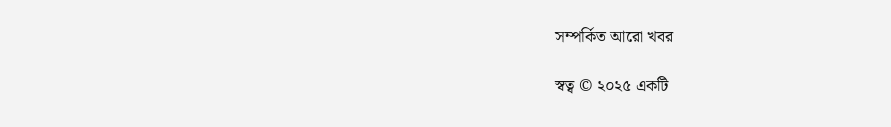সম্পর্কিত আরো খবর

স্বত্ব © ২০২৫ একটি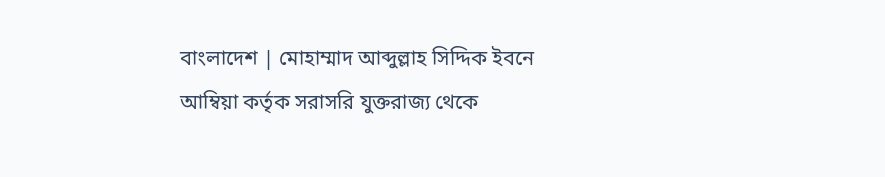বাংলাদেশ | মোহাম্মাদ আব্দুল্লাহ সিদ্দিক ইবনে আম্বিয়া কর্তৃক সরাসরি যুক্তরাজ্য থেকে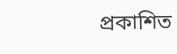প্রকাশিত